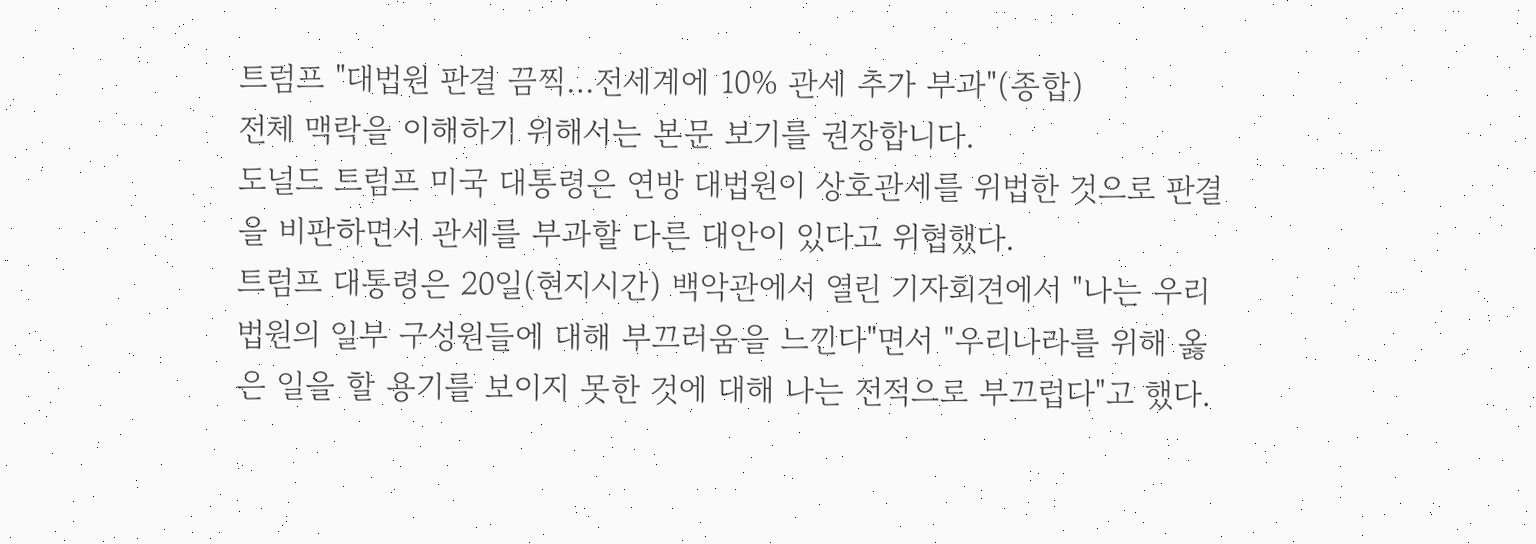트럼프 "대법원 판결 끔찍…전세계에 10% 관세 추가 부과"(종합)
전체 맥락을 이해하기 위해서는 본문 보기를 권장합니다.
도널드 트럼프 미국 대통령은 연방 대법원이 상호관세를 위법한 것으로 판결을 비판하면서 관세를 부과할 다른 대안이 있다고 위협했다.
트럼프 대통령은 20일(현지시간) 백악관에서 열린 기자회견에서 "나는 우리 법원의 일부 구성원들에 대해 부끄러움을 느낀다"면서 "우리나라를 위해 옳은 일을 할 용기를 보이지 못한 것에 대해 나는 전적으로 부끄럽다"고 했다.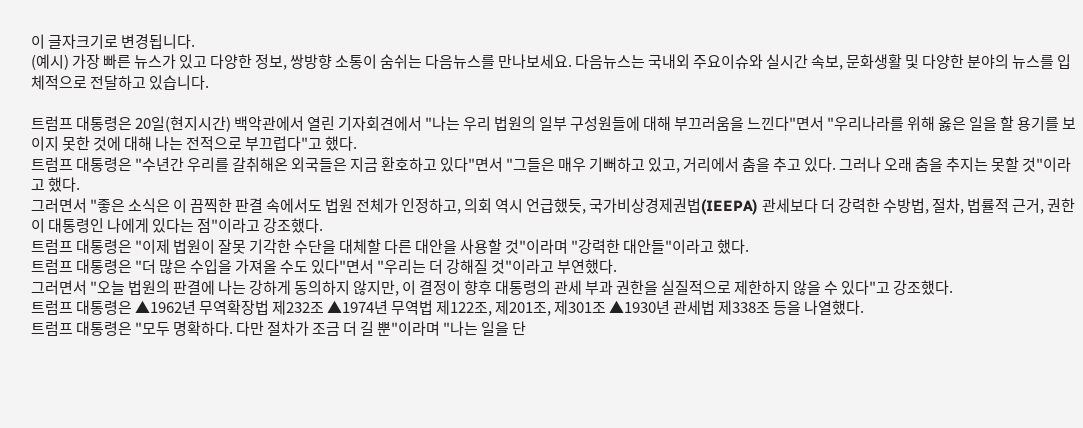이 글자크기로 변경됩니다.
(예시) 가장 빠른 뉴스가 있고 다양한 정보, 쌍방향 소통이 숨쉬는 다음뉴스를 만나보세요. 다음뉴스는 국내외 주요이슈와 실시간 속보, 문화생활 및 다양한 분야의 뉴스를 입체적으로 전달하고 있습니다.

트럼프 대통령은 20일(현지시간) 백악관에서 열린 기자회견에서 "나는 우리 법원의 일부 구성원들에 대해 부끄러움을 느낀다"면서 "우리나라를 위해 옳은 일을 할 용기를 보이지 못한 것에 대해 나는 전적으로 부끄럽다"고 했다.
트럼프 대통령은 "수년간 우리를 갈취해온 외국들은 지금 환호하고 있다"면서 "그들은 매우 기뻐하고 있고, 거리에서 춤을 추고 있다. 그러나 오래 춤을 추지는 못할 것"이라고 했다.
그러면서 "좋은 소식은 이 끔찍한 판결 속에서도 법원 전체가 인정하고, 의회 역시 언급했듯, 국가비상경제권법(IEEPA) 관세보다 더 강력한 수방법, 절차, 법률적 근거, 권한이 대통령인 나에게 있다는 점"이라고 강조했다.
트럼프 대통령은 "이제 법원이 잘못 기각한 수단을 대체할 다른 대안을 사용할 것"이라며 "강력한 대안들"이라고 했다.
트럼프 대통령은 "더 많은 수입을 가져올 수도 있다"면서 "우리는 더 강해질 것"이라고 부연했다.
그러면서 "오늘 법원의 판결에 나는 강하게 동의하지 않지만, 이 결정이 향후 대통령의 관세 부과 권한을 실질적으로 제한하지 않을 수 있다"고 강조했다.
트럼프 대통령은 ▲1962년 무역확장법 제232조 ▲1974년 무역법 제122조, 제201조, 제301조 ▲1930년 관세법 제338조 등을 나열했다.
트럼프 대통령은 "모두 명확하다. 다만 절차가 조금 더 길 뿐"이라며 "나는 일을 단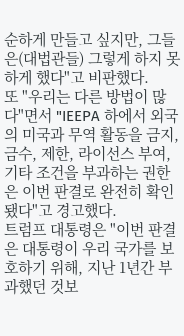순하게 만들고 싶지만, 그들은(대법관들) 그렇게 하지 못하게 했다"고 비판했다.
또 "우리는 다른 방법이 많다"면서 "IEEPA 하에서 외국의 미국과 무역 활동을 금지, 금수, 제한, 라이선스 부여, 기타 조건을 부과하는 권한은 이번 판결로 완전히 확인됐다"고 경고했다.
트럼프 대통령은 "이번 판결은 대통령이 우리 국가를 보호하기 위해, 지난 1년간 부과했던 것보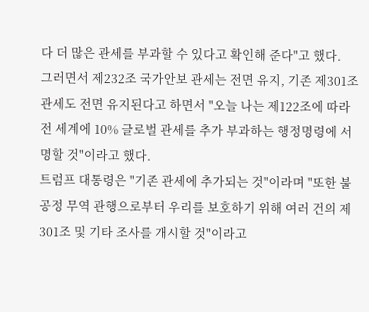다 더 많은 관세를 부과할 수 있다고 확인해 준다"고 했다.
그러면서 제232조 국가안보 관세는 전면 유지, 기존 제301조 관세도 전면 유지된다고 하면서 "오늘 나는 제122조에 따라 전 세계에 10% 글로벌 관세를 추가 부과하는 행정명령에 서명할 것"이라고 했다.
트럼프 대통령은 "기존 관세에 추가되는 것"이라며 "또한 불공정 무역 관행으로부터 우리를 보호하기 위해 여러 건의 제301조 및 기타 조사를 개시할 것"이라고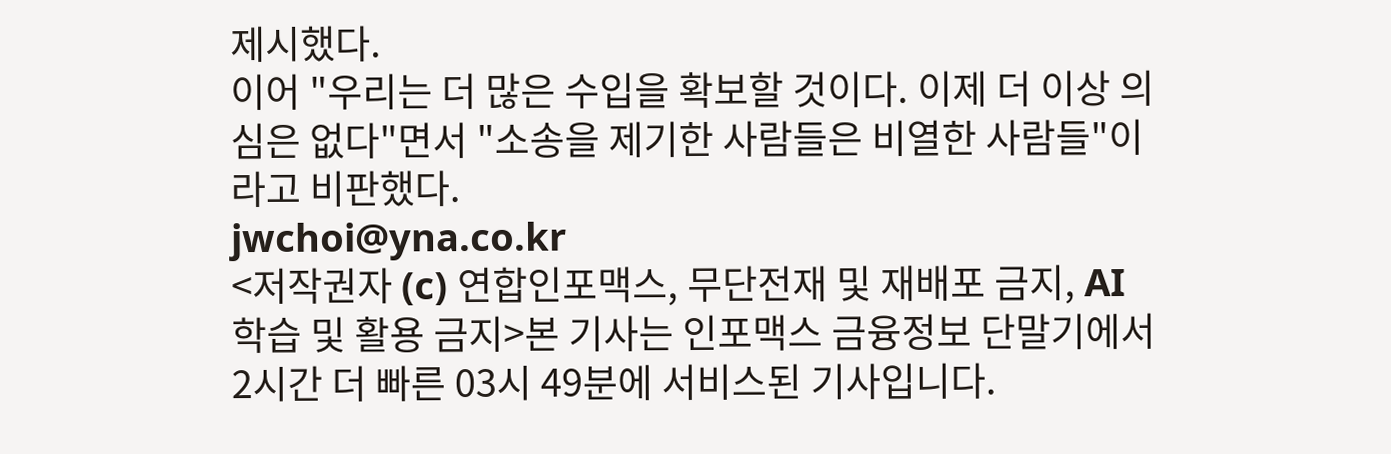제시했다.
이어 "우리는 더 많은 수입을 확보할 것이다. 이제 더 이상 의심은 없다"면서 "소송을 제기한 사람들은 비열한 사람들"이라고 비판했다.
jwchoi@yna.co.kr
<저작권자 (c) 연합인포맥스, 무단전재 및 재배포 금지, AI 학습 및 활용 금지>본 기사는 인포맥스 금융정보 단말기에서 2시간 더 빠른 03시 49분에 서비스된 기사입니다.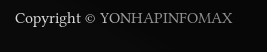Copyright © YONHAPINFOMAX